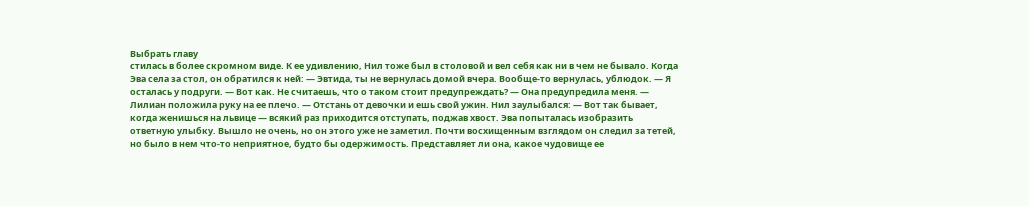Выбрать главу
стилась в более скромном виде. К ее удивлению, Нил тоже был в столовой и вел себя как ни в чем не бывало. Когда Эва села за стол, он обратился к ней: — Эвтида, ты не вернулась домой вчера. Вообще-то вернулась, ублюдок. — Я осталась у подруги. — Вот как. Не считаешь, что о таком стоит предупреждать? — Она предупредила меня. — Лилиан положила руку на ее плечо. — Отстань от девочки и ешь свой ужин. Нил заулыбался: — Вот так бывает, когда женишься на львице — всякий раз приходится отступать, поджав хвост. Эва попыталась изобразить ответную улыбку. Вышло не очень, но он этого уже не заметил. Почти восхищенным взглядом он следил за тетей, но было в нем что-то неприятное, будто бы одержимость. Представляет ли она, какое чудовище ее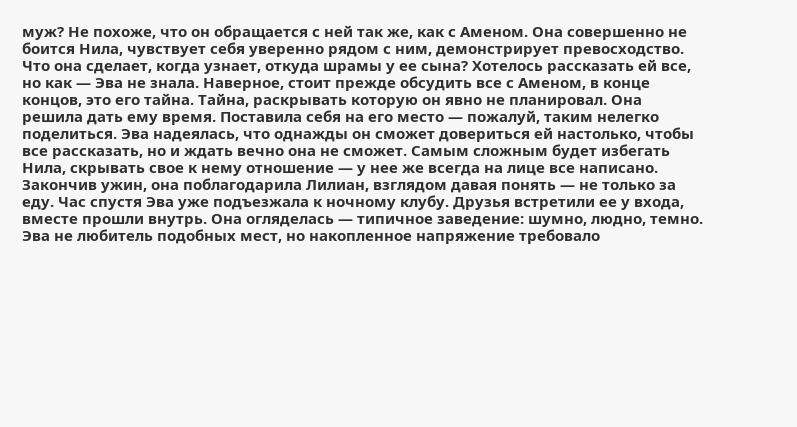муж? Не похоже, что он обращается с ней так же, как с Аменом. Она совершенно не боится Нила, чувствует себя уверенно рядом с ним, демонстрирует превосходство. Что она сделает, когда узнает, откуда шрамы у ее сына? Хотелось рассказать ей все, но как — Эва не знала. Наверное, стоит прежде обсудить все с Аменом, в конце концов, это его тайна. Тайна, раскрывать которую он явно не планировал. Она решила дать ему время. Поставила себя на его место — пожалуй, таким нелегко поделиться. Эва надеялась, что однажды он сможет довериться ей настолько, чтобы все рассказать, но и ждать вечно она не сможет. Самым сложным будет избегать Нила, скрывать свое к нему отношение — у нее же всегда на лице все написано. Закончив ужин, она поблагодарила Лилиан, взглядом давая понять — не только за еду. Час спустя Эва уже подъезжала к ночному клубу. Друзья встретили ее у входа, вместе прошли внутрь. Она огляделась — типичное заведение: шумно, людно, темно. Эва не любитель подобных мест, но накопленное напряжение требовало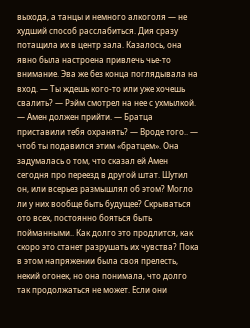выхода, а танцы и немного алкоголя — не худший способ расслабиться. Дия сразу потащила их в центр зала. Казалось, она явно была настроена привлечь чье-то внимание. Эва же без конца поглядывала на вход. — Ты ждешь кого-то или уже хочешь свалить? — Рэйм смотрел на нее с ухмылкой. — Амен должен прийти. — Братца приставили тебя охранять? — Вроде того.. — чтоб ты подавился этим «братцем». Она задумалась о том, что сказал ей Амен сегодня про переезд в другой штат. Шутил он, или всерьез размышлял об этом? Могло ли у них вообще быть будущее? Скрываться ото всех, постоянно бояться быть пойманными.. Как долго это продлится, как скоро это станет разрушать их чувства? Пока в этом напряжении была своя прелесть, некий огонек, но она понимала, что долго так продолжаться не может. Если они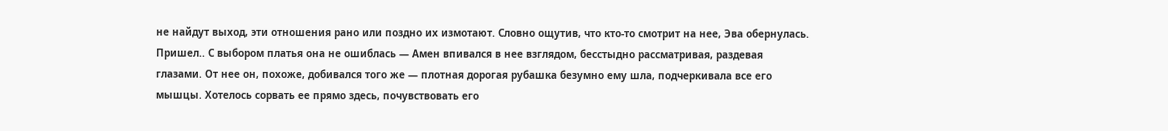не найдут выход, эти отношения рано или поздно их измотают. Словно ощутив, что кто-то смотрит на нее, Эва обернулась. Пришел.. С выбором платья она не ошиблась — Амен впивался в нее взглядом, бесстыдно рассматривая, раздевая глазами. От нее он, похоже, добивался того же — плотная дорогая рубашка безумно ему шла, подчеркивала все его мышцы. Хотелось сорвать ее прямо здесь, почувствовать его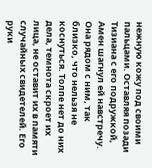нежную кожу под своими пальцами. Оставляя позади Тизиана с его подружкой, Амен шагнул ей навстречу. Она рядом с ним, так близко, что нельзя не коснуться. Толпе нет до них дела, темнота скроет их лица, не оставит их в памяти случайных свидетелей. Его руки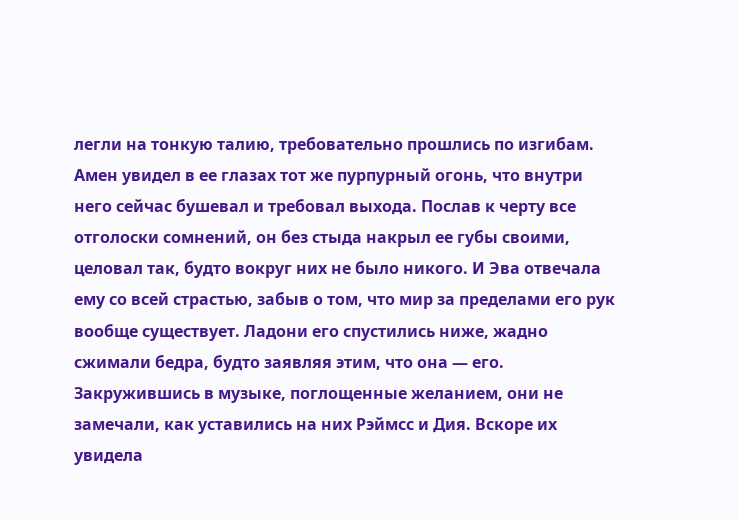легли на тонкую талию, требовательно прошлись по изгибам. Амен увидел в ее глазах тот же пурпурный огонь, что внутри него сейчас бушевал и требовал выхода. Послав к черту все отголоски сомнений, он без стыда накрыл ее губы своими, целовал так, будто вокруг них не было никого. И Эва отвечала ему со всей страстью, забыв о том, что мир за пределами его рук вообще существует. Ладони его спустились ниже, жадно сжимали бедра, будто заявляя этим, что она — его. Закружившись в музыке, поглощенные желанием, они не замечали, как уставились на них Рэймсс и Дия. Вскоре их увидела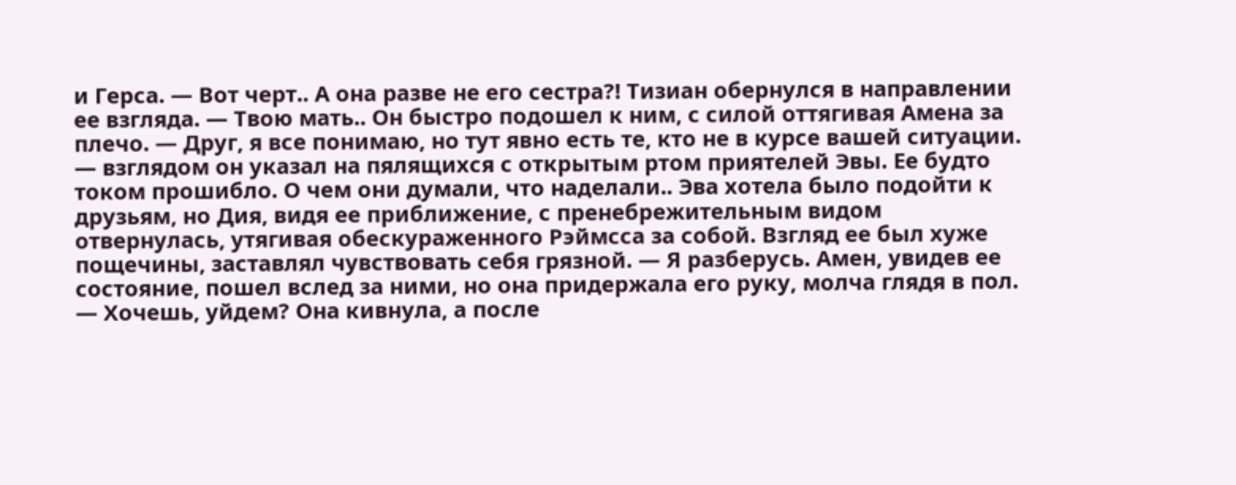и Герса. — Вот черт.. А она разве не его сестра?! Тизиан обернулся в направлении ее взгляда. — Твою мать.. Он быстро подошел к ним, с силой оттягивая Амена за плечо. — Друг, я все понимаю, но тут явно есть те, кто не в курсе вашей ситуации. — взглядом он указал на пялящихся с открытым ртом приятелей Эвы. Ее будто током прошибло. О чем они думали, что наделали.. Эва хотела было подойти к друзьям, но Дия, видя ее приближение, с пренебрежительным видом отвернулась, утягивая обескураженного Рэймсса за собой. Взгляд ее был хуже пощечины, заставлял чувствовать себя грязной. — Я разберусь. Амен, увидев ее состояние, пошел вслед за ними, но она придержала его руку, молча глядя в пол. — Хочешь, уйдем? Она кивнула, а после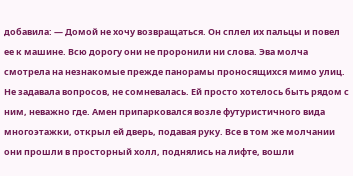добавила: — Домой не хочу возвращаться. Он сплел их пальцы и повел ее к машине. Всю дорогу они не проронили ни слова. Эва молча смотрела на незнакомые прежде панорамы проносящихся мимо улиц. Не задавала вопросов, не сомневалась. Ей просто хотелось быть рядом с ним, неважно где. Амен припарковался возле футуристичного вида многоэтажки, открыл ей дверь, подавая руку. Все в том же молчании они прошли в просторный холл, поднялись на лифте, вошли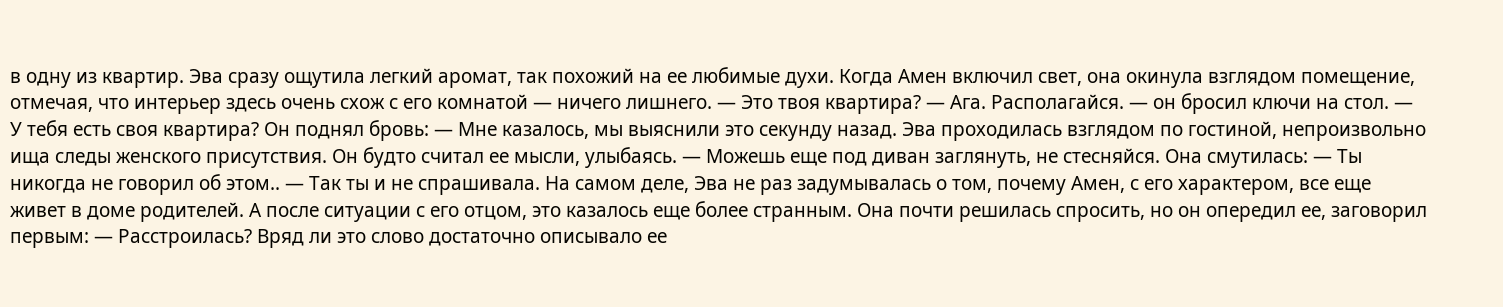в одну из квартир. Эва сразу ощутила легкий аромат, так похожий на ее любимые духи. Когда Амен включил свет, она окинула взглядом помещение, отмечая, что интерьер здесь очень схож с его комнатой — ничего лишнего. — Это твоя квартира? — Ага. Располагайся. — он бросил ключи на стол. — У тебя есть своя квартира? Он поднял бровь: — Мне казалось, мы выяснили это секунду назад. Эва проходилась взглядом по гостиной, непроизвольно ища следы женского присутствия. Он будто считал ее мысли, улыбаясь. — Можешь еще под диван заглянуть, не стесняйся. Она смутилась: — Ты никогда не говорил об этом.. — Так ты и не спрашивала. На самом деле, Эва не раз задумывалась о том, почему Амен, с его характером, все еще живет в доме родителей. А после ситуации с его отцом, это казалось еще более странным. Она почти решилась спросить, но он опередил ее, заговорил первым: — Расстроилась? Вряд ли это слово достаточно описывало ее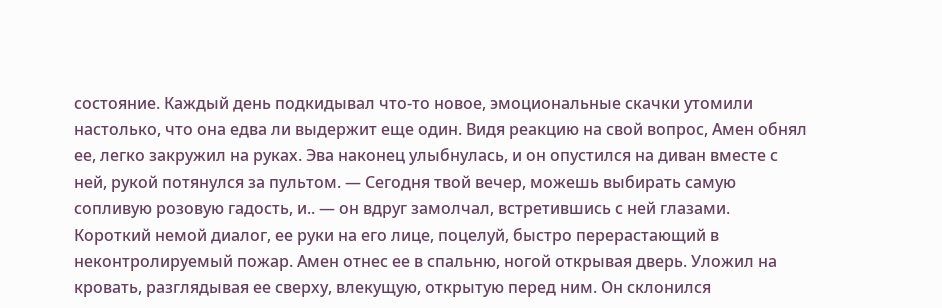состояние. Каждый день подкидывал что-то новое, эмоциональные скачки утомили настолько, что она едва ли выдержит еще один. Видя реакцию на свой вопрос, Амен обнял ее, легко закружил на руках. Эва наконец улыбнулась, и он опустился на диван вместе с ней, рукой потянулся за пультом. — Сегодня твой вечер, можешь выбирать самую сопливую розовую гадость, и.. — он вдруг замолчал, встретившись с ней глазами. Короткий немой диалог, ее руки на его лице, поцелуй, быстро перерастающий в неконтролируемый пожар. Амен отнес ее в спальню, ногой открывая дверь. Уложил на кровать, разглядывая ее сверху, влекущую, открытую перед ним. Он склонился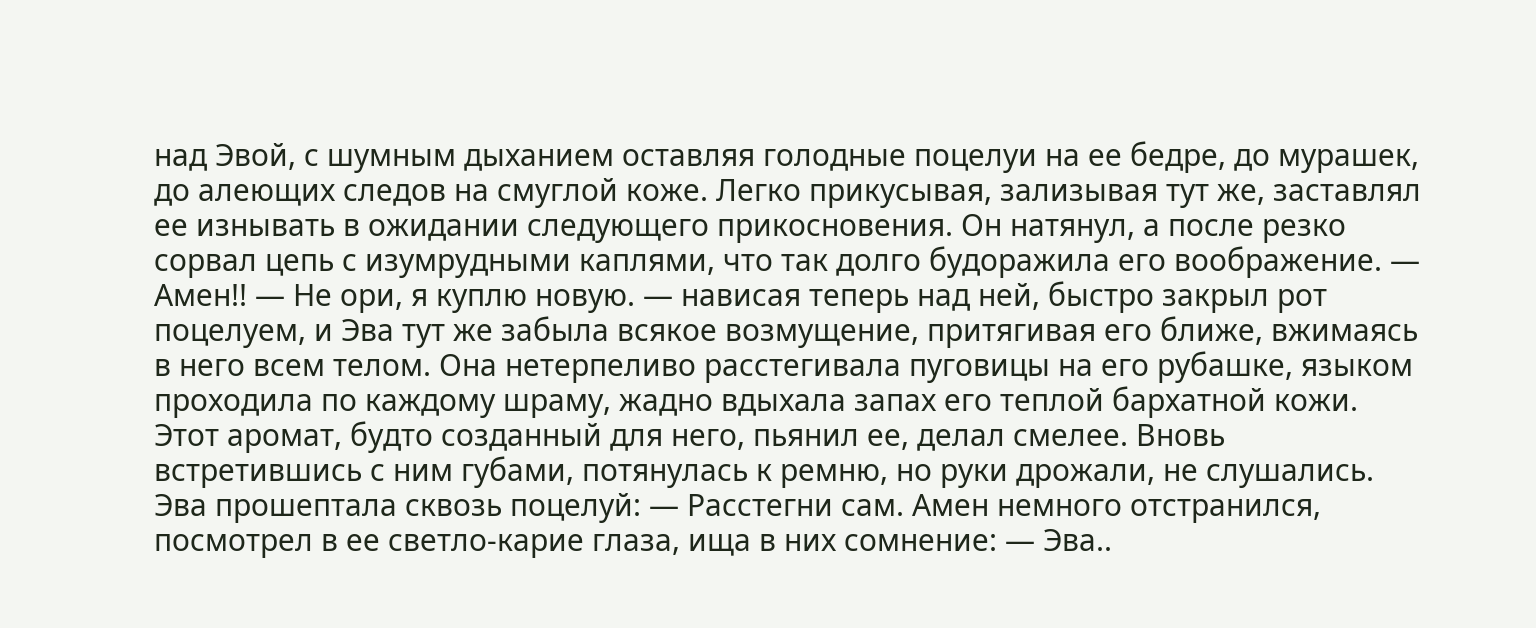над Эвой, с шумным дыханием оставляя голодные поцелуи на ее бедре, до мурашек, до алеющих следов на смуглой коже. Легко прикусывая, зализывая тут же, заставлял ее изнывать в ожидании следующего прикосновения. Он натянул, а после резко сорвал цепь с изумрудными каплями, что так долго будоражила его воображение. — Амен!! — Не ори, я куплю новую. — нависая теперь над ней, быстро закрыл рот поцелуем, и Эва тут же забыла всякое возмущение, притягивая его ближе, вжимаясь в него всем телом. Она нетерпеливо расстегивала пуговицы на его рубашке, языком проходила по каждому шраму, жадно вдыхала запах его теплой бархатной кожи. Этот аромат, будто созданный для него, пьянил ее, делал смелее. Вновь встретившись с ним губами, потянулась к ремню, но руки дрожали, не слушались. Эва прошептала сквозь поцелуй: — Расстегни сам. Амен немного отстранился, посмотрел в ее светло-карие глаза, ища в них сомнение: — Эва..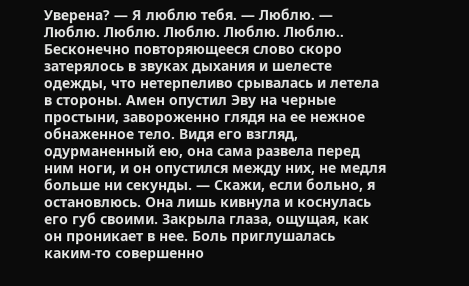Уверена? — Я люблю тебя. — Люблю. — Люблю. Люблю. Люблю. Люблю. Люблю.. Бесконечно повторяющееся слово скоро затерялось в звуках дыхания и шелесте одежды, что нетерпеливо срывалась и летела в стороны. Амен опустил Эву на черные простыни, завороженно глядя на ее нежное обнаженное тело. Видя его взгляд, одурманенный ею, она сама развела перед ним ноги, и он опустился между них, не медля больше ни секунды. — Скажи, если больно, я остановлюсь. Она лишь кивнула и коснулась его губ своими. Закрыла глаза, ощущая, как он проникает в нее. Боль приглушалась каким-то совершенно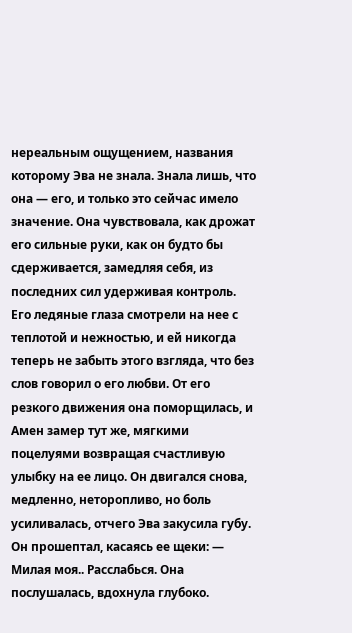нереальным ощущением, названия которому Эва не знала. Знала лишь, что она — его, и только это сейчас имело значение. Она чувствовала, как дрожат его сильные руки, как он будто бы сдерживается, замедляя себя, из последних сил удерживая контроль. Его ледяные глаза смотрели на нее с теплотой и нежностью, и ей никогда теперь не забыть этого взгляда, что без слов говорил о его любви. От его резкого движения она поморщилась, и Амен замер тут же, мягкими поцелуями возвращая счастливую улыбку на ее лицо. Он двигался снова, медленно, неторопливо, но боль усиливалась, отчего Эва закусила губу. Он прошептал, касаясь ее щеки: — Милая моя.. Расслабься. Она послушалась, вдохнула глубоко.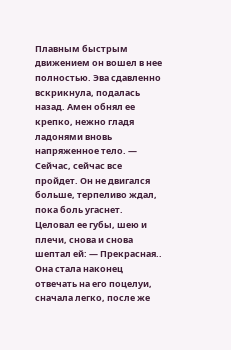Плавным быстрым движением он вошел в нее полностью. Эва сдавленно вскрикнула, подалась назад. Амен обнял ее крепко, нежно гладя ладонями вновь напряженное тело. — Сейчас, сейчас все пройдет. Он не двигался больше, терпеливо ждал, пока боль угаснет. Целовал ее губы, шею и плечи, снова и снова шептал ей: — Прекрасная.. Она стала наконец отвечать на его поцелуи, сначала легко, после же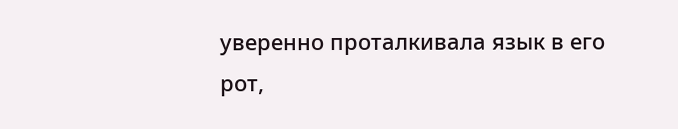уверенно проталкивала язык в его рот,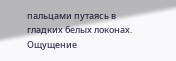пальцами путаясь в гладких белых локонах. Ощущение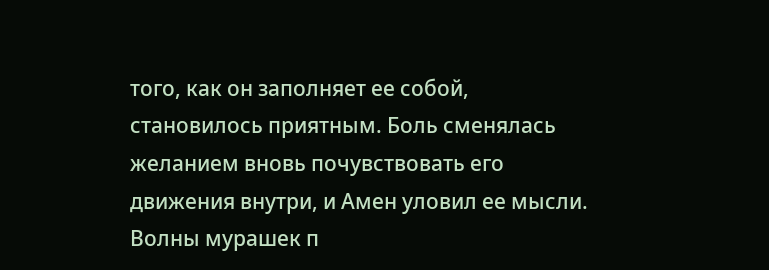того, как он заполняет ее собой, становилось приятным. Боль сменялась желанием вновь почувствовать его движения внутри, и Амен уловил ее мысли. Волны мурашек п